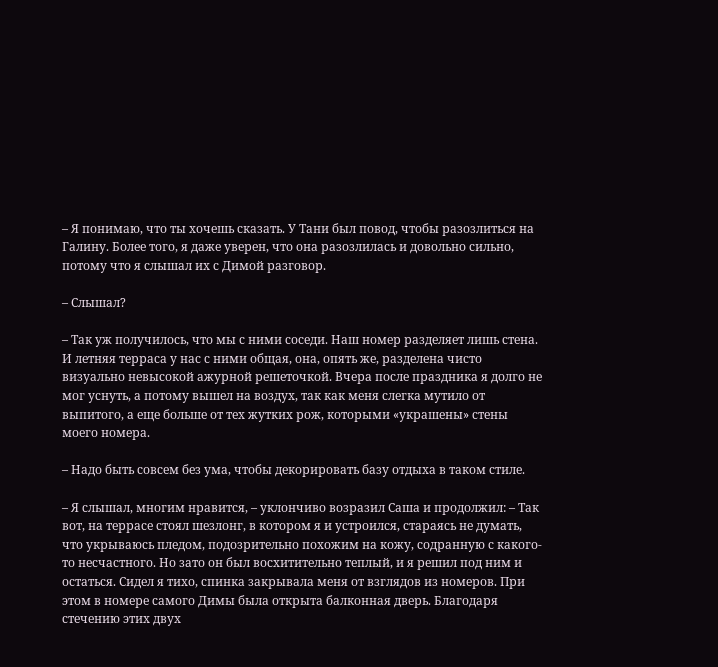– Я понимаю, что ты хочешь сказать. У Тани был повод, чтобы разозлиться на Галину. Более того, я даже уверен, что она разозлилась и довольно сильно, потому что я слышал их с Димой разговор.

– Слышал?

– Так уж получилось, что мы с ними соседи. Наш номер разделяет лишь стена. И летняя терраса у нас с ними общая, она, опять же, разделена чисто визуально невысокой ажурной решеточкой. Вчера после праздника я долго не мог уснуть, а потому вышел на воздух, так как меня слегка мутило от выпитого, а еще больше от тех жутких рож, которыми «украшены» стены моего номера.

– Надо быть совсем без ума, чтобы декорировать базу отдыха в таком стиле.

– Я слышал, многим нравится, – уклончиво возразил Саша и продолжил: – Так вот, на террасе стоял шезлонг, в котором я и устроился, стараясь не думать, что укрываюсь пледом, подозрительно похожим на кожу, содранную с какого-то несчастного. Но зато он был восхитительно теплый, и я решил под ним и остаться. Сидел я тихо, спинка закрывала меня от взглядов из номеров. При этом в номере самого Димы была открыта балконная дверь. Благодаря стечению этих двух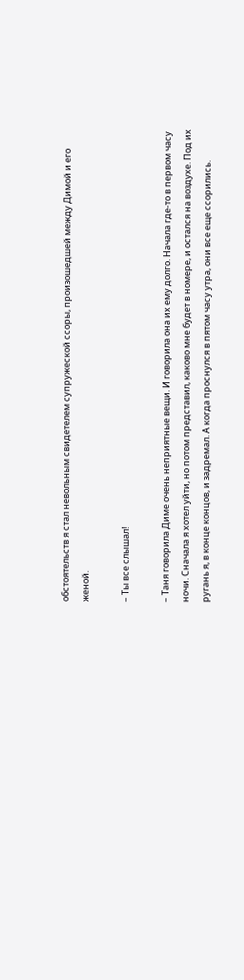обстоятельств я стал невольным свидетелем супружеской ссоры, произошедшей между Димой и его женой.

– Ты все слышал!

– Таня говорила Диме очень неприятные вещи. И говорила она их ему долго. Начала где-то в первом часу ночи. Сначала я хотел уйти, но потом представил, каково мне будет в номере, и остался на воздухе. Под их ругань я, в конце концов, и задремал. А когда проснулся в пятом часу утра, они все еще ссорились.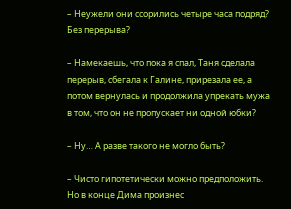– Неужели они ссорились четыре часа подряд? Без перерыва?

– Намекаешь, что пока я спал, Таня сделала перерыв, сбегала к Галине, прирезала ее, а потом вернулась и продолжила упрекать мужа в том, что он не пропускает ни одной юбки?

– Ну… А разве такого не могло быть?

– Чисто гипотетически можно предположить. Но в конце Дима произнес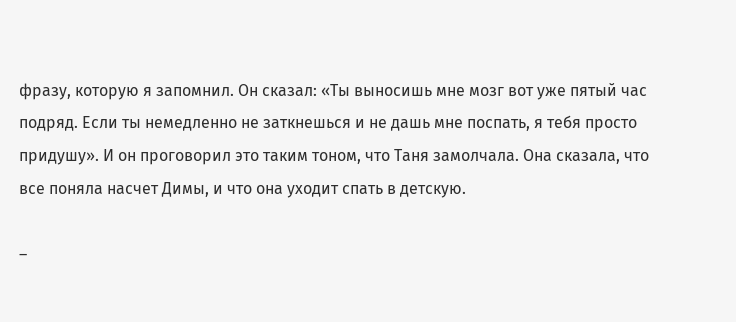фразу, которую я запомнил. Он сказал: «Ты выносишь мне мозг вот уже пятый час подряд. Если ты немедленно не заткнешься и не дашь мне поспать, я тебя просто придушу». И он проговорил это таким тоном, что Таня замолчала. Она сказала, что все поняла насчет Димы, и что она уходит спать в детскую.

–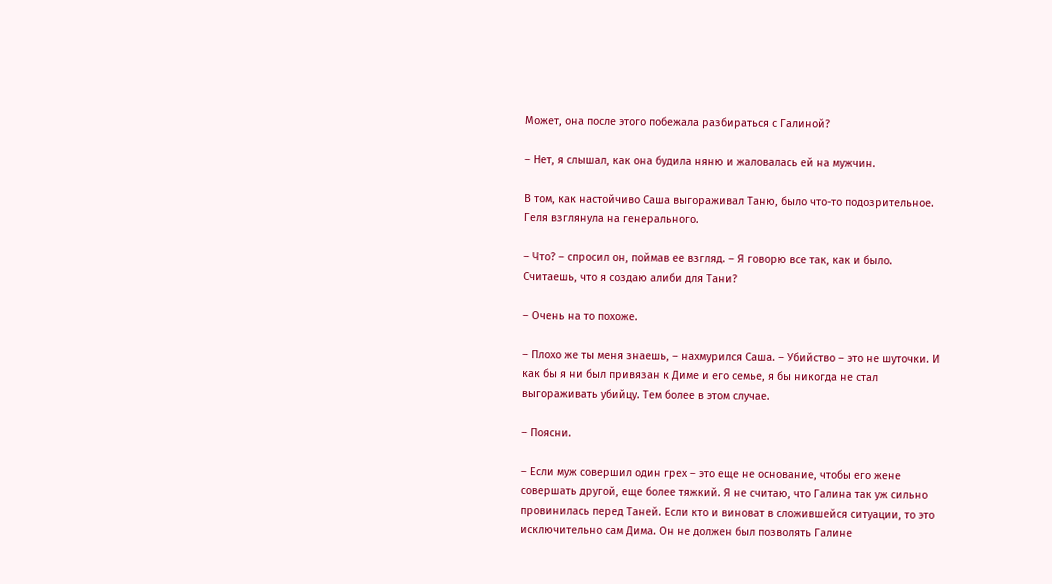Может, она после этого побежала разбираться с Галиной?

– Нет, я слышал, как она будила няню и жаловалась ей на мужчин.

В том, как настойчиво Саша выгораживал Таню, было что-то подозрительное. Геля взглянула на генерального.

– Что? – спросил он, поймав ее взгляд. – Я говорю все так, как и было. Считаешь, что я создаю алиби для Тани?

– Очень на то похоже.

– Плохо же ты меня знаешь, – нахмурился Саша. – Убийство – это не шуточки. И как бы я ни был привязан к Диме и его семье, я бы никогда не стал выгораживать убийцу. Тем более в этом случае.

– Поясни.

– Если муж совершил один грех – это еще не основание, чтобы его жене совершать другой, еще более тяжкий. Я не считаю, что Галина так уж сильно провинилась перед Таней. Если кто и виноват в сложившейся ситуации, то это исключительно сам Дима. Он не должен был позволять Галине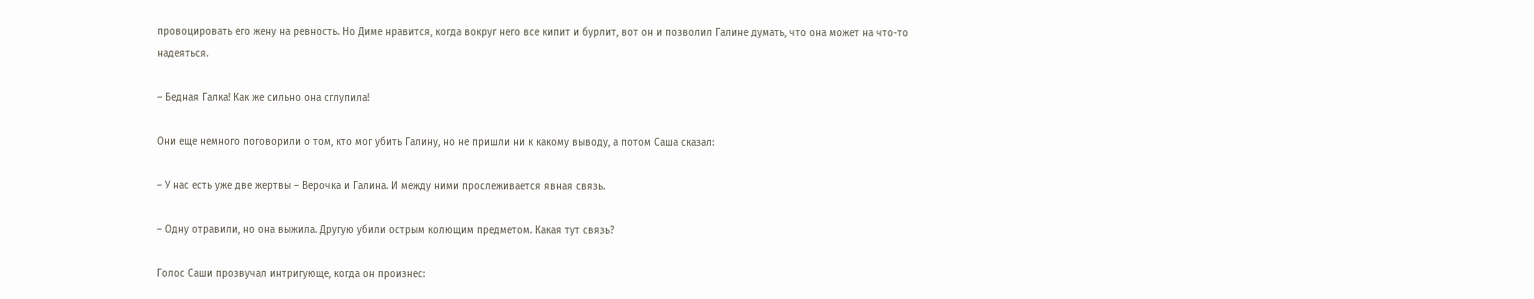провоцировать его жену на ревность. Но Диме нравится, когда вокруг него все кипит и бурлит, вот он и позволил Галине думать, что она может на что-то надеяться.

– Бедная Галка! Как же сильно она сглупила!

Они еще немного поговорили о том, кто мог убить Галину, но не пришли ни к какому выводу, а потом Саша сказал:

– У нас есть уже две жертвы – Верочка и Галина. И между ними прослеживается явная связь.

– Одну отравили, но она выжила. Другую убили острым колющим предметом. Какая тут связь?

Голос Саши прозвучал интригующе, когда он произнес: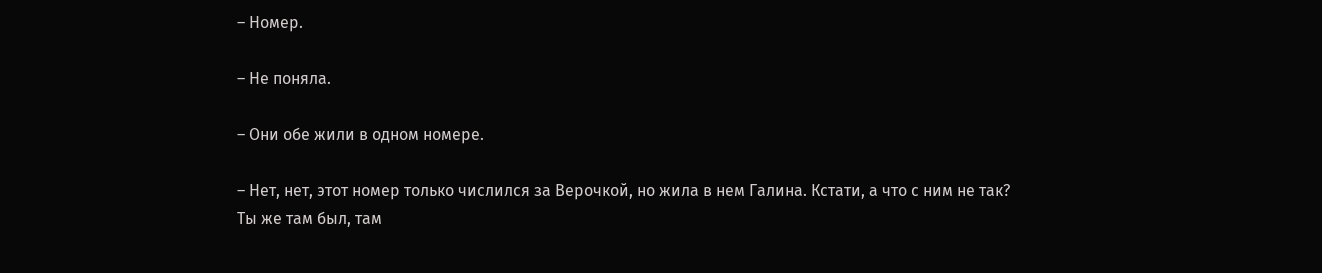– Номер.

– Не поняла.

– Они обе жили в одном номере.

– Нет, нет, этот номер только числился за Верочкой, но жила в нем Галина. Кстати, а что с ним не так? Ты же там был, там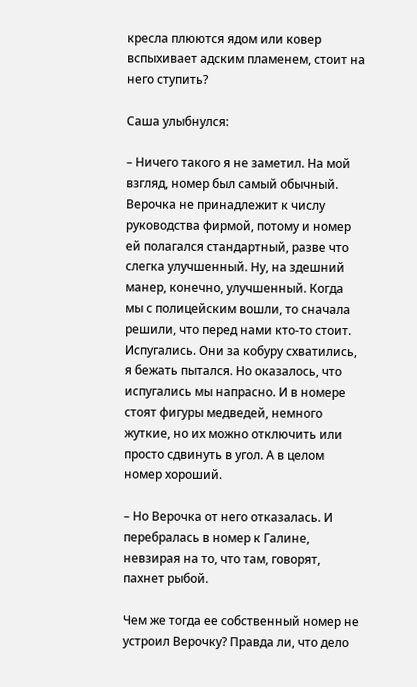кресла плюются ядом или ковер вспыхивает адским пламенем, стоит на него ступить?

Саша улыбнулся:

– Ничего такого я не заметил. На мой взгляд, номер был самый обычный. Верочка не принадлежит к числу руководства фирмой, потому и номер ей полагался стандартный, разве что слегка улучшенный. Ну, на здешний манер, конечно, улучшенный. Когда мы с полицейским вошли, то сначала решили, что перед нами кто-то стоит. Испугались. Они за кобуру схватились, я бежать пытался. Но оказалось, что испугались мы напрасно. И в номере стоят фигуры медведей, немного жуткие, но их можно отключить или просто сдвинуть в угол. А в целом номер хороший.

– Но Верочка от него отказалась. И перебралась в номер к Галине, невзирая на то, что там, говорят, пахнет рыбой.

Чем же тогда ее собственный номер не устроил Верочку? Правда ли, что дело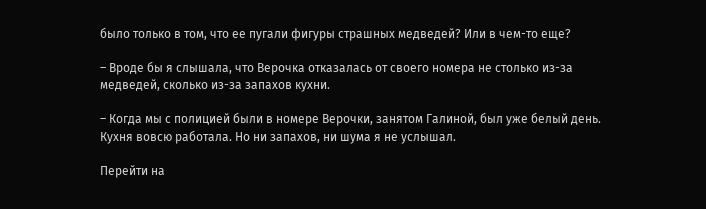было только в том, что ее пугали фигуры страшных медведей? Или в чем-то еще?

– Вроде бы я слышала, что Верочка отказалась от своего номера не столько из-за медведей, сколько из-за запахов кухни.

– Когда мы с полицией были в номере Верочки, занятом Галиной, был уже белый день. Кухня вовсю работала. Но ни запахов, ни шума я не услышал.

Перейти на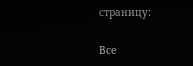страницу:

Все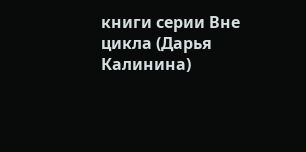книги серии Вне цикла (Дарья Калинина)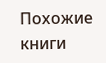Похожие книги